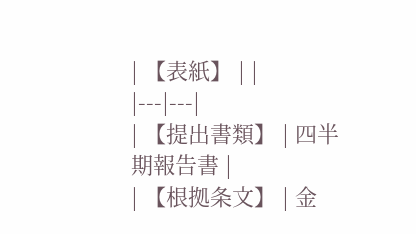| 【表紙】 | |
|---|---|
| 【提出書類】 | 四半期報告書 |
| 【根拠条文】 | 金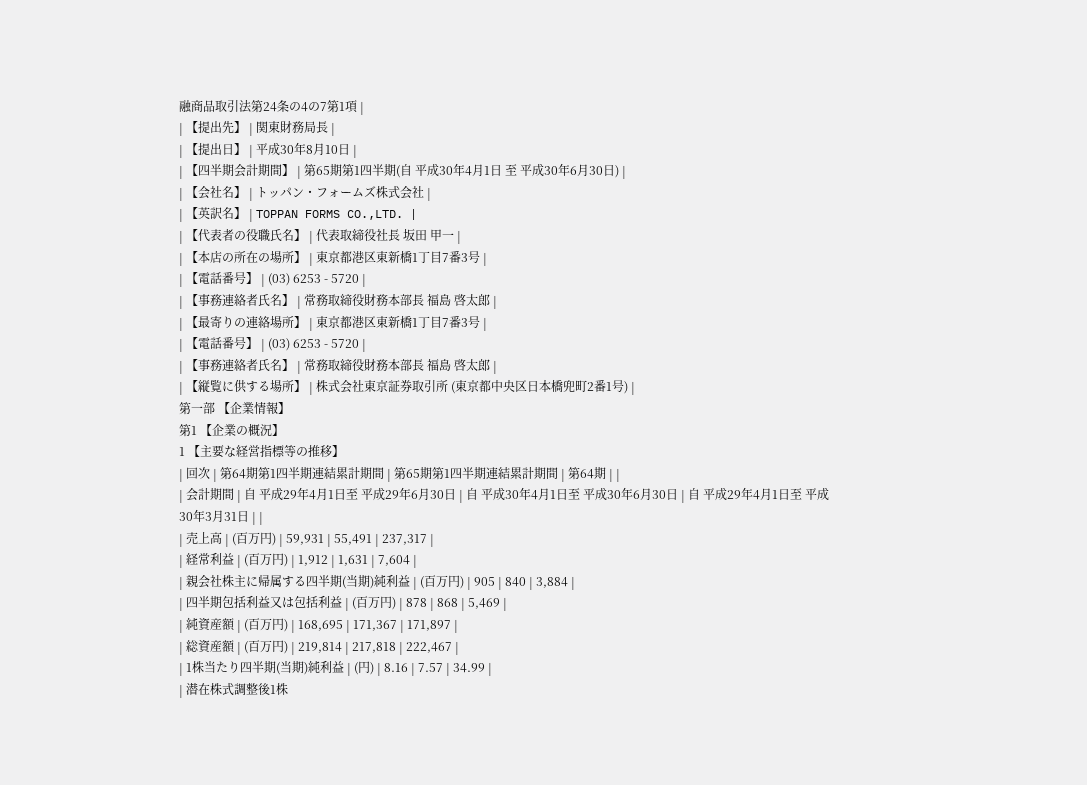融商品取引法第24条の4の7第1項 |
| 【提出先】 | 関東財務局長 |
| 【提出日】 | 平成30年8月10日 |
| 【四半期会計期間】 | 第65期第1四半期(自 平成30年4月1日 至 平成30年6月30日) |
| 【会社名】 | トッパン・フォームズ株式会社 |
| 【英訳名】 | TOPPAN FORMS CO.,LTD. |
| 【代表者の役職氏名】 | 代表取締役社長 坂田 甲一 |
| 【本店の所在の場所】 | 東京都港区東新橋1丁目7番3号 |
| 【電話番号】 | (03) 6253 - 5720 |
| 【事務連絡者氏名】 | 常務取締役財務本部長 福島 啓太郎 |
| 【最寄りの連絡場所】 | 東京都港区東新橋1丁目7番3号 |
| 【電話番号】 | (03) 6253 - 5720 |
| 【事務連絡者氏名】 | 常務取締役財務本部長 福島 啓太郎 |
| 【縦覧に供する場所】 | 株式会社東京証券取引所 (東京都中央区日本橋兜町2番1号) |
第一部 【企業情報】
第1 【企業の概況】
1 【主要な経営指標等の推移】
| 回次 | 第64期第1四半期連結累計期間 | 第65期第1四半期連結累計期間 | 第64期 | |
| 会計期間 | 自 平成29年4月1日至 平成29年6月30日 | 自 平成30年4月1日至 平成30年6月30日 | 自 平成29年4月1日至 平成30年3月31日 | |
| 売上高 | (百万円) | 59,931 | 55,491 | 237,317 |
| 経常利益 | (百万円) | 1,912 | 1,631 | 7,604 |
| 親会社株主に帰属する四半期(当期)純利益 | (百万円) | 905 | 840 | 3,884 |
| 四半期包括利益又は包括利益 | (百万円) | 878 | 868 | 5,469 |
| 純資産額 | (百万円) | 168,695 | 171,367 | 171,897 |
| 総資産額 | (百万円) | 219,814 | 217,818 | 222,467 |
| 1株当たり四半期(当期)純利益 | (円) | 8.16 | 7.57 | 34.99 |
| 潜在株式調整後1株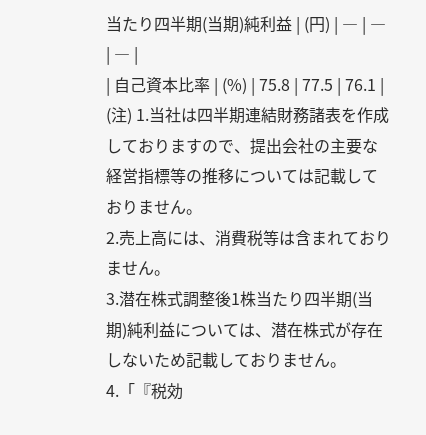当たり四半期(当期)純利益 | (円) | ― | ― | ― |
| 自己資本比率 | (%) | 75.8 | 77.5 | 76.1 |
(注) 1.当社は四半期連結財務諸表を作成しておりますので、提出会社の主要な経営指標等の推移については記載しておりません。
2.売上高には、消費税等は含まれておりません。
3.潜在株式調整後1株当たり四半期(当期)純利益については、潜在株式が存在しないため記載しておりません。
4.「『税効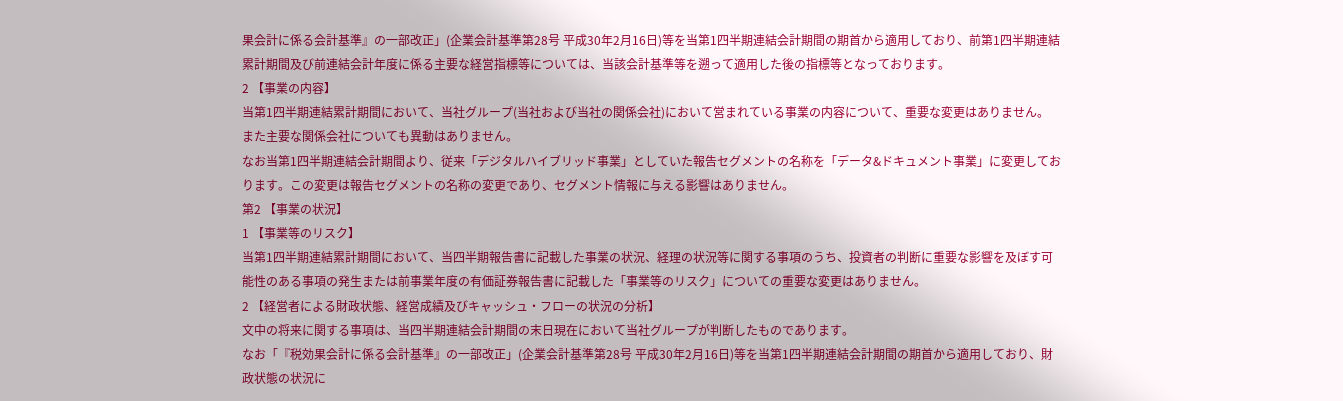果会計に係る会計基準』の一部改正」(企業会計基準第28号 平成30年2月16日)等を当第1四半期連結会計期間の期首から適用しており、前第1四半期連結累計期間及び前連結会計年度に係る主要な経営指標等については、当該会計基準等を遡って適用した後の指標等となっております。
2 【事業の内容】
当第1四半期連結累計期間において、当社グループ(当社および当社の関係会社)において営まれている事業の内容について、重要な変更はありません。
また主要な関係会社についても異動はありません。
なお当第1四半期連結会計期間より、従来「デジタルハイブリッド事業」としていた報告セグメントの名称を「データ&ドキュメント事業」に変更しております。この変更は報告セグメントの名称の変更であり、セグメント情報に与える影響はありません。
第2 【事業の状況】
1 【事業等のリスク】
当第1四半期連結累計期間において、当四半期報告書に記載した事業の状況、経理の状況等に関する事項のうち、投資者の判断に重要な影響を及ぼす可能性のある事項の発生または前事業年度の有価証券報告書に記載した「事業等のリスク」についての重要な変更はありません。
2 【経営者による財政状態、経営成績及びキャッシュ・フローの状況の分析】
文中の将来に関する事項は、当四半期連結会計期間の末日現在において当社グループが判断したものであります。
なお「『税効果会計に係る会計基準』の一部改正」(企業会計基準第28号 平成30年2月16日)等を当第1四半期連結会計期間の期首から適用しており、財政状態の状況に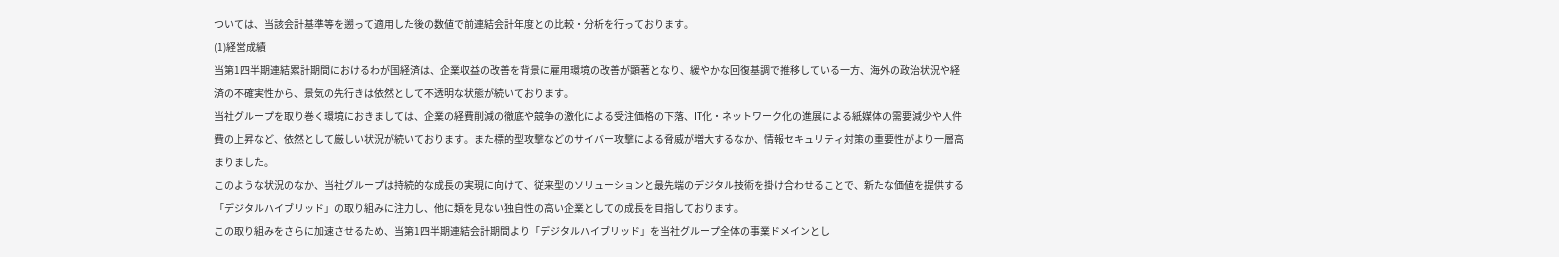ついては、当該会計基準等を遡って適用した後の数値で前連結会計年度との比較・分析を行っております。
(1)経営成績
当第1四半期連結累計期間におけるわが国経済は、企業収益の改善を背景に雇用環境の改善が顕著となり、緩やかな回復基調で推移している一方、海外の政治状況や経済の不確実性から、景気の先行きは依然として不透明な状態が続いております。
当社グループを取り巻く環境におきましては、企業の経費削減の徹底や競争の激化による受注価格の下落、IT化・ネットワーク化の進展による紙媒体の需要減少や人件費の上昇など、依然として厳しい状況が続いております。また標的型攻撃などのサイバー攻撃による脅威が増大するなか、情報セキュリティ対策の重要性がより一層高まりました。
このような状況のなか、当社グループは持続的な成長の実現に向けて、従来型のソリューションと最先端のデジタル技術を掛け合わせることで、新たな価値を提供する「デジタルハイブリッド」の取り組みに注力し、他に類を見ない独自性の高い企業としての成長を目指しております。
この取り組みをさらに加速させるため、当第1四半期連結会計期間より「デジタルハイブリッド」を当社グループ全体の事業ドメインとし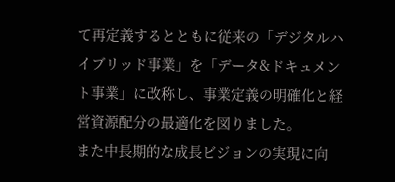て再定義するとともに従来の「デジタルハイブリッド事業」を「データ&ドキュメント事業」に改称し、事業定義の明確化と経営資源配分の最適化を図りました。
また中長期的な成長ビジョンの実現に向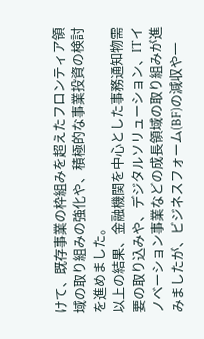けて、既存事業の枠組みを超えたフロンティア領域の取り組みの強化や、積極的な事業投資の検討を進めました。
以上の結果、金融機関を中心とした事務通知物需要の取り込みや、デジタルソリューション、ITイノベーション事業などの成長領域の取り組みが進みましたが、ビジネスフォーム(BF)の減収や一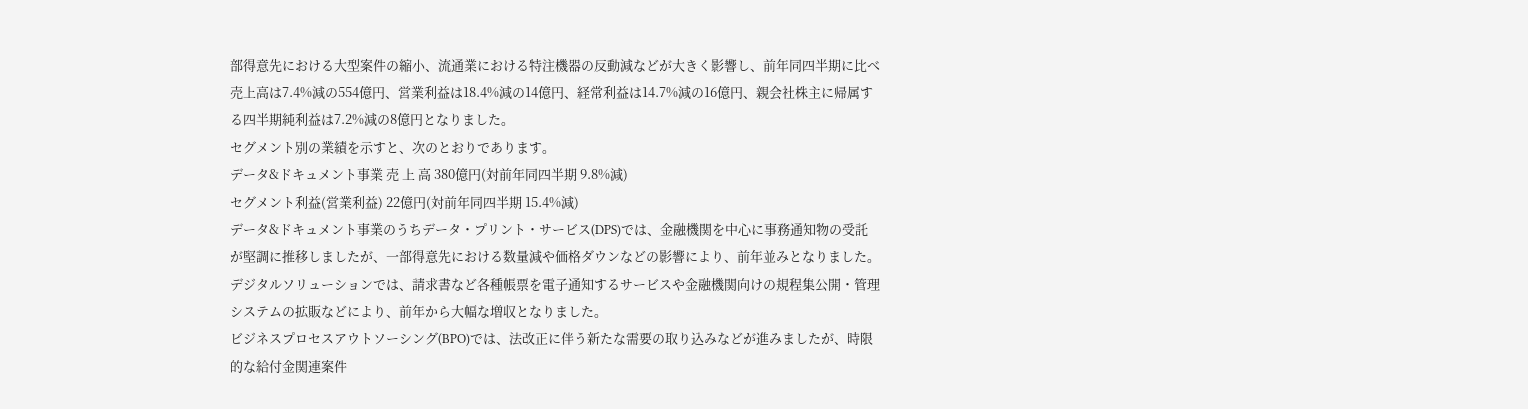部得意先における大型案件の縮小、流通業における特注機器の反動減などが大きく影響し、前年同四半期に比べ売上高は7.4%減の554億円、営業利益は18.4%減の14億円、経常利益は14.7%減の16億円、親会社株主に帰属する四半期純利益は7.2%減の8億円となりました。
セグメント別の業績を示すと、次のとおりであります。
データ&ドキュメント事業 売 上 高 380億円(対前年同四半期 9.8%減)
セグメント利益(営業利益) 22億円(対前年同四半期 15.4%減)
データ&ドキュメント事業のうちデータ・プリント・サービス(DPS)では、金融機関を中心に事務通知物の受託が堅調に推移しましたが、一部得意先における数量減や価格ダウンなどの影響により、前年並みとなりました。
デジタルソリューションでは、請求書など各種帳票を電子通知するサービスや金融機関向けの規程集公開・管理システムの拡販などにより、前年から大幅な増収となりました。
ビジネスプロセスアウトソーシング(BPO)では、法改正に伴う新たな需要の取り込みなどが進みましたが、時限的な給付金関連案件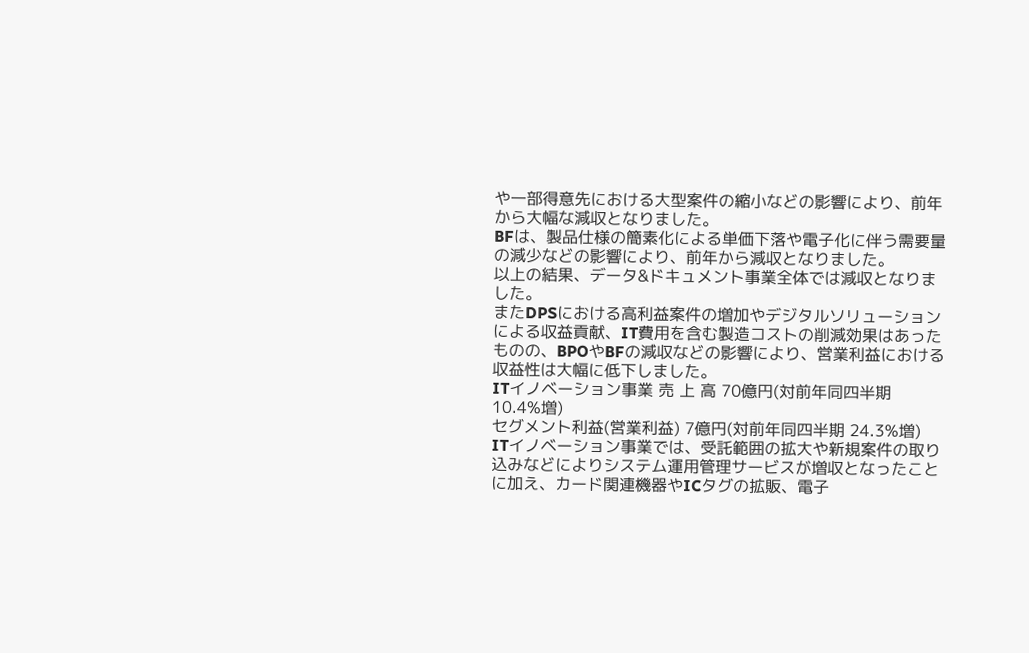や一部得意先における大型案件の縮小などの影響により、前年から大幅な減収となりました。
BFは、製品仕様の簡素化による単価下落や電子化に伴う需要量の減少などの影響により、前年から減収となりました。
以上の結果、データ&ドキュメント事業全体では減収となりました。
またDPSにおける高利益案件の増加やデジタルソリューションによる収益貢献、IT費用を含む製造コストの削減効果はあったものの、BPOやBFの減収などの影響により、営業利益における収益性は大幅に低下しました。
ITイノベーション事業 売 上 高 70億円(対前年同四半期 10.4%増)
セグメント利益(営業利益) 7億円(対前年同四半期 24.3%増)
ITイノベーション事業では、受託範囲の拡大や新規案件の取り込みなどによりシステム運用管理サービスが増収となったことに加え、カード関連機器やICタグの拡販、電子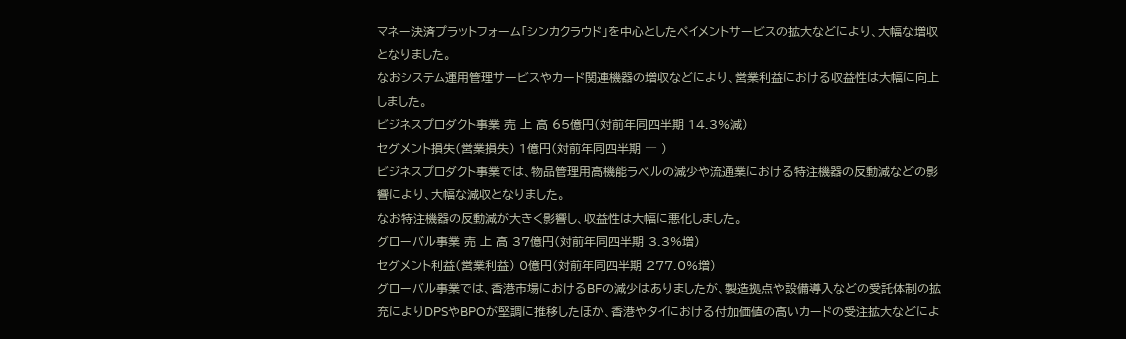マネー決済プラットフォーム「シンカクラウド」を中心としたペイメントサービスの拡大などにより、大幅な増収となりました。
なおシステム運用管理サービスやカード関連機器の増収などにより、営業利益における収益性は大幅に向上しました。
ビジネスプロダクト事業 売 上 高 65億円(対前年同四半期 14.3%減)
セグメント損失(営業損失) 1億円(対前年同四半期 ― )
ビジネスプロダクト事業では、物品管理用高機能ラベルの減少や流通業における特注機器の反動減などの影響により、大幅な減収となりました。
なお特注機器の反動減が大きく影響し、収益性は大幅に悪化しました。
グローバル事業 売 上 高 37億円(対前年同四半期 3.3%増)
セグメント利益(営業利益) 0億円(対前年同四半期 277.0%増)
グローバル事業では、香港市場におけるBFの減少はありましたが、製造拠点や設備導入などの受託体制の拡充によりDPSやBPOが堅調に推移したほか、香港やタイにおける付加価値の高いカードの受注拡大などによ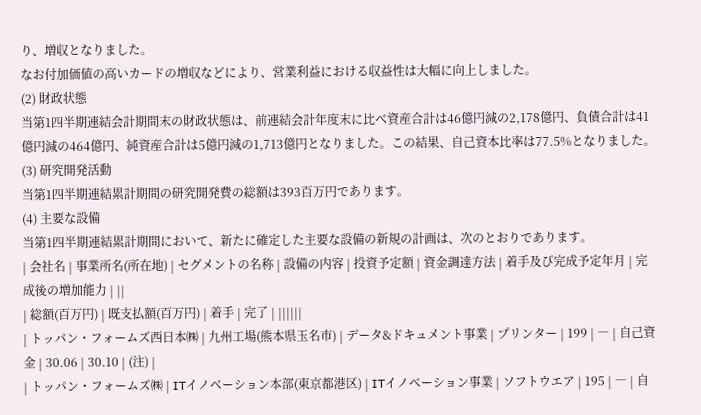り、増収となりました。
なお付加価値の高いカードの増収などにより、営業利益における収益性は大幅に向上しました。
(2) 財政状態
当第1四半期連結会計期間末の財政状態は、前連結会計年度末に比べ資産合計は46億円減の2,178億円、負債合計は41億円減の464億円、純資産合計は5億円減の1,713億円となりました。この結果、自己資本比率は77.5%となりました。
(3) 研究開発活動
当第1四半期連結累計期間の研究開発費の総額は393百万円であります。
(4) 主要な設備
当第1四半期連結累計期間において、新たに確定した主要な設備の新規の計画は、次のとおりであります。
| 会社名 | 事業所名(所在地) | セグメントの名称 | 設備の内容 | 投資予定額 | 資金調達方法 | 着手及び完成予定年月 | 完成後の増加能力 | ||
| 総額(百万円) | 既支払額(百万円) | 着手 | 完了 | ||||||
| トッパン・フォームズ西日本㈱ | 九州工場(熊本県玉名市) | データ&ドキュメント事業 | プリンター | 199 | ― | 自己資金 | 30.06 | 30.10 | (注) |
| トッパン・フォームズ㈱ | ITイノベーション本部(東京都港区) | ITイノベーション事業 | ソフトウエア | 195 | ― | 自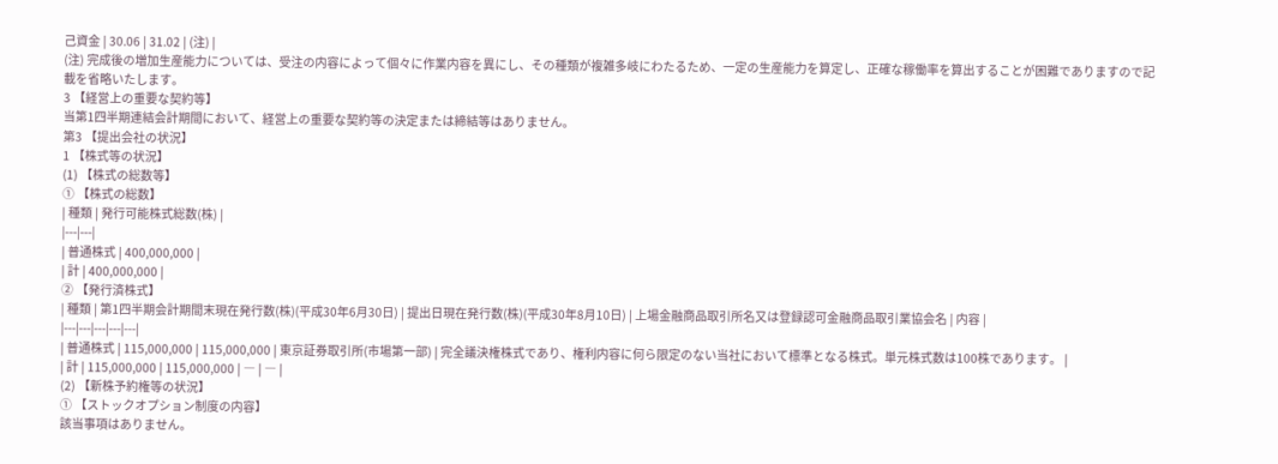己資金 | 30.06 | 31.02 | (注) |
(注) 完成後の増加生産能力については、受注の内容によって個々に作業内容を異にし、その種類が複雑多岐にわたるため、一定の生産能力を算定し、正確な稼働率を算出することが困難でありますので記載を省略いたします。
3 【経営上の重要な契約等】
当第1四半期連結会計期間において、経営上の重要な契約等の決定または締結等はありません。
第3 【提出会社の状況】
1 【株式等の状況】
(1) 【株式の総数等】
① 【株式の総数】
| 種類 | 発行可能株式総数(株) |
|---|---|
| 普通株式 | 400,000,000 |
| 計 | 400,000,000 |
② 【発行済株式】
| 種類 | 第1四半期会計期間末現在発行数(株)(平成30年6月30日) | 提出日現在発行数(株)(平成30年8月10日) | 上場金融商品取引所名又は登録認可金融商品取引業協会名 | 内容 |
|---|---|---|---|---|
| 普通株式 | 115,000,000 | 115,000,000 | 東京証券取引所(市場第一部) | 完全議決権株式であり、権利内容に何ら限定のない当社において標準となる株式。単元株式数は100株であります。 |
| 計 | 115,000,000 | 115,000,000 | ― | ― |
(2) 【新株予約権等の状況】
① 【ストックオプション制度の内容】
該当事項はありません。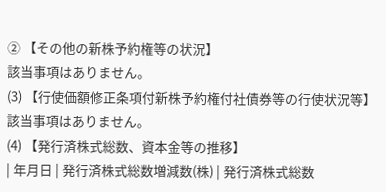② 【その他の新株予約権等の状況】
該当事項はありません。
(3) 【行使価額修正条項付新株予約権付社債券等の行使状況等】
該当事項はありません。
(4) 【発行済株式総数、資本金等の推移】
| 年月日 | 発行済株式総数増減数(株) | 発行済株式総数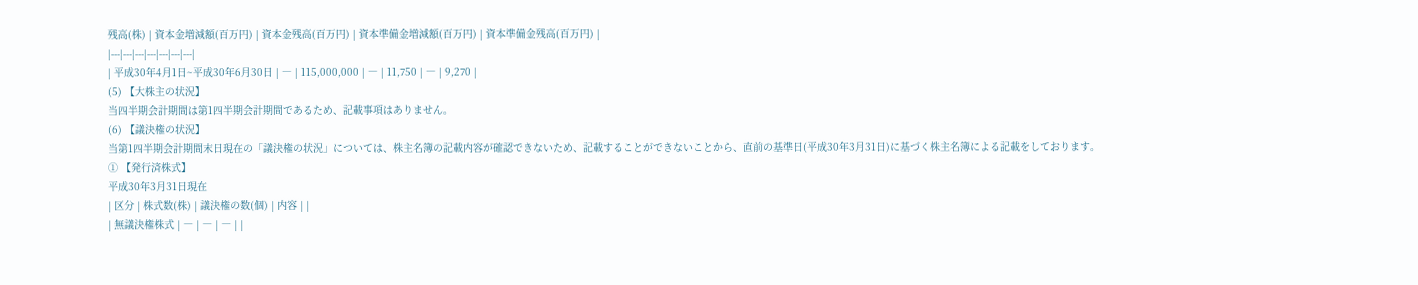残高(株) | 資本金増減額(百万円) | 資本金残高(百万円) | 資本準備金増減額(百万円) | 資本準備金残高(百万円) |
|---|---|---|---|---|---|---|
| 平成30年4月1日~平成30年6月30日 | ― | 115,000,000 | ― | 11,750 | ― | 9,270 |
(5) 【大株主の状況】
当四半期会計期間は第1四半期会計期間であるため、記載事項はありません。
(6) 【議決権の状況】
当第1四半期会計期間末日現在の「議決権の状況」については、株主名簿の記載内容が確認できないため、記載することができないことから、直前の基準日(平成30年3月31日)に基づく株主名簿による記載をしております。
① 【発行済株式】
平成30年3月31日現在
| 区分 | 株式数(株) | 議決権の数(個) | 内容 | |
| 無議決権株式 | ― | ― | ― | |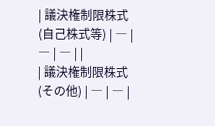| 議決権制限株式(自己株式等) | ― | ― | ― | |
| 議決権制限株式(その他) | ― | ― |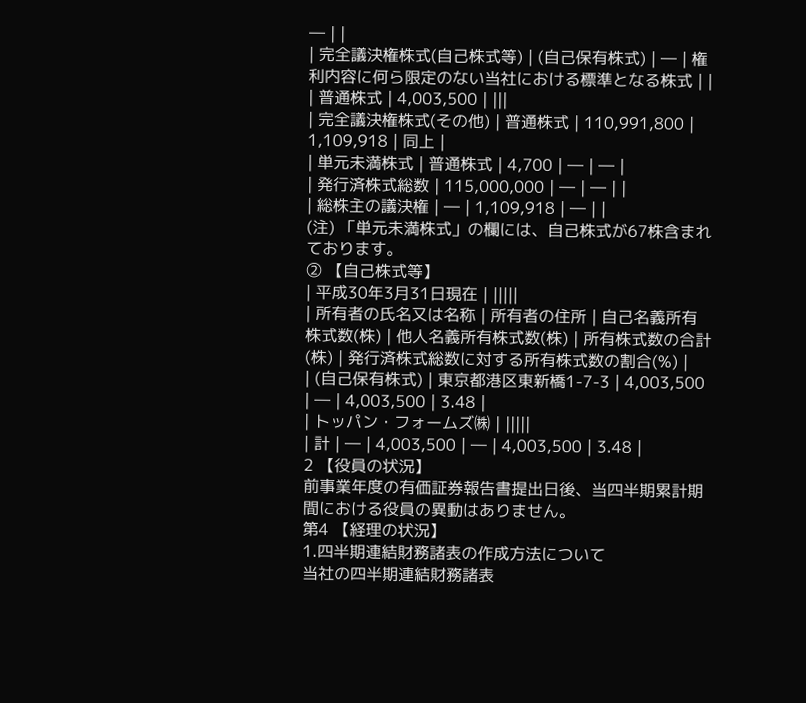― | |
| 完全議決権株式(自己株式等) | (自己保有株式) | ― | 権利内容に何ら限定のない当社における標準となる株式 | |
| 普通株式 | 4,003,500 | |||
| 完全議決権株式(その他) | 普通株式 | 110,991,800 | 1,109,918 | 同上 |
| 単元未満株式 | 普通株式 | 4,700 | ― | ― |
| 発行済株式総数 | 115,000,000 | ― | ― | |
| 総株主の議決権 | ― | 1,109,918 | ― | |
(注) 「単元未満株式」の欄には、自己株式が67株含まれております。
② 【自己株式等】
| 平成30年3月31日現在 | |||||
| 所有者の氏名又は名称 | 所有者の住所 | 自己名義所有株式数(株) | 他人名義所有株式数(株) | 所有株式数の合計(株) | 発行済株式総数に対する所有株式数の割合(%) |
| (自己保有株式) | 東京都港区東新橋1-7-3 | 4,003,500 | ― | 4,003,500 | 3.48 |
| トッパン・フォームズ㈱ | |||||
| 計 | ― | 4,003,500 | ― | 4,003,500 | 3.48 |
2 【役員の状況】
前事業年度の有価証券報告書提出日後、当四半期累計期間における役員の異動はありません。
第4 【経理の状況】
1.四半期連結財務諸表の作成方法について
当社の四半期連結財務諸表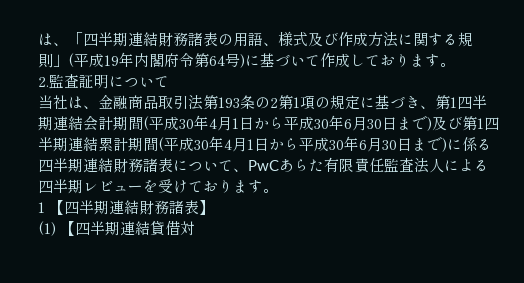は、「四半期連結財務諸表の用語、様式及び作成方法に関する規則」(平成19年内閣府令第64号)に基づいて作成しております。
2.監査証明について
当社は、金融商品取引法第193条の2第1項の規定に基づき、第1四半期連結会計期間(平成30年4月1日から平成30年6月30日まで)及び第1四半期連結累計期間(平成30年4月1日から平成30年6月30日まで)に係る四半期連結財務諸表について、PwCあらた有限責任監査法人による四半期レビューを受けております。
1 【四半期連結財務諸表】
(1) 【四半期連結貸借対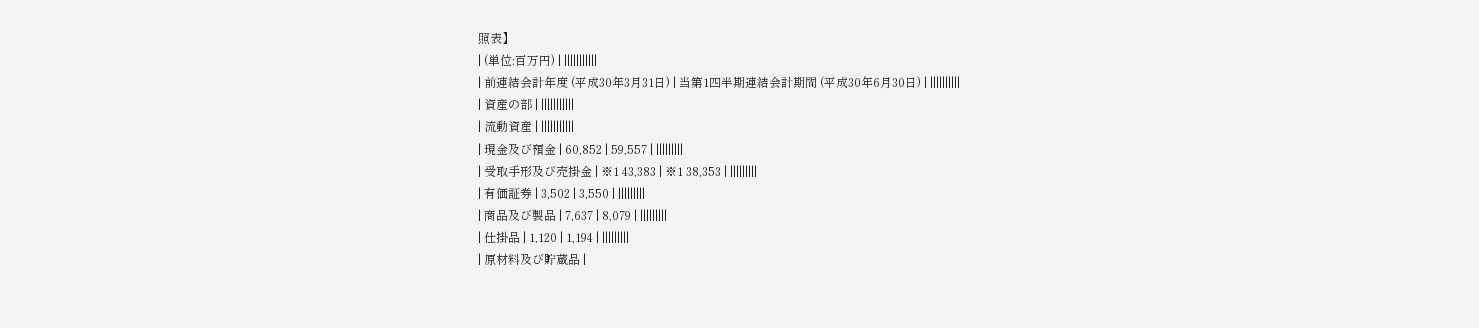照表】
| (単位:百万円) | |||||||||||
| 前連結会計年度 (平成30年3月31日) | 当第1四半期連結会計期間 (平成30年6月30日) | ||||||||||
| 資産の部 | |||||||||||
| 流動資産 | |||||||||||
| 現金及び預金 | 60,852 | 59,557 | |||||||||
| 受取手形及び売掛金 | ※1 43,383 | ※1 38,353 | |||||||||
| 有価証券 | 3,502 | 3,550 | |||||||||
| 商品及び製品 | 7,637 | 8,079 | |||||||||
| 仕掛品 | 1,120 | 1,194 | |||||||||
| 原材料及び貯蔵品 |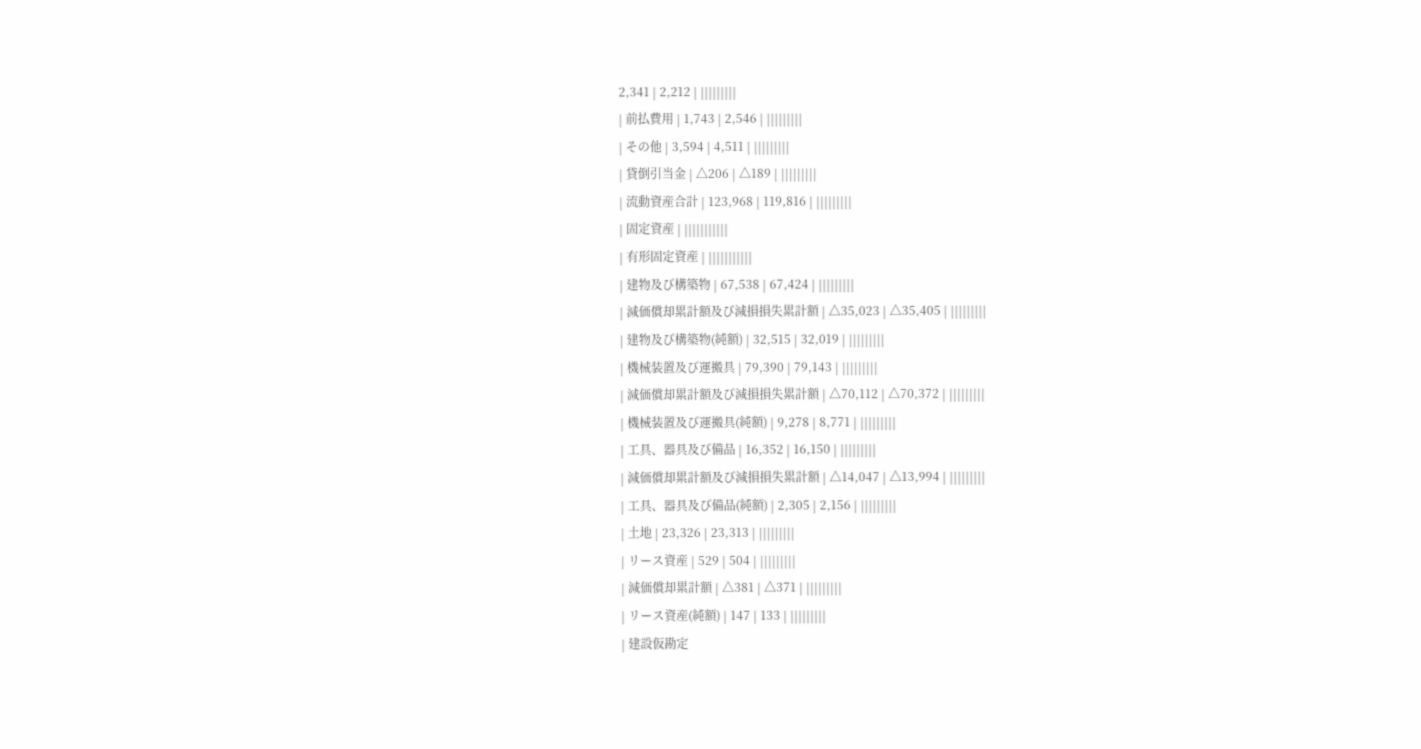2,341 | 2,212 | |||||||||
| 前払費用 | 1,743 | 2,546 | |||||||||
| その他 | 3,594 | 4,511 | |||||||||
| 貸倒引当金 | △206 | △189 | |||||||||
| 流動資産合計 | 123,968 | 119,816 | |||||||||
| 固定資産 | |||||||||||
| 有形固定資産 | |||||||||||
| 建物及び構築物 | 67,538 | 67,424 | |||||||||
| 減価償却累計額及び減損損失累計額 | △35,023 | △35,405 | |||||||||
| 建物及び構築物(純額) | 32,515 | 32,019 | |||||||||
| 機械装置及び運搬具 | 79,390 | 79,143 | |||||||||
| 減価償却累計額及び減損損失累計額 | △70,112 | △70,372 | |||||||||
| 機械装置及び運搬具(純額) | 9,278 | 8,771 | |||||||||
| 工具、器具及び備品 | 16,352 | 16,150 | |||||||||
| 減価償却累計額及び減損損失累計額 | △14,047 | △13,994 | |||||||||
| 工具、器具及び備品(純額) | 2,305 | 2,156 | |||||||||
| 土地 | 23,326 | 23,313 | |||||||||
| リース資産 | 529 | 504 | |||||||||
| 減価償却累計額 | △381 | △371 | |||||||||
| リース資産(純額) | 147 | 133 | |||||||||
| 建設仮勘定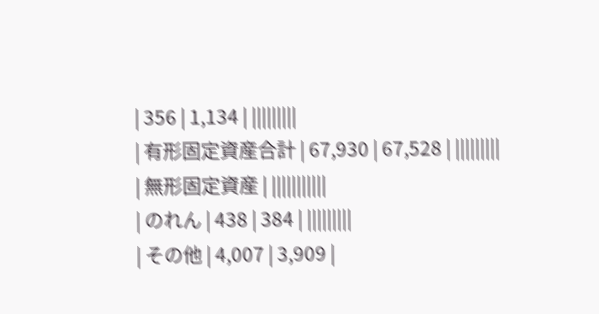| 356 | 1,134 | |||||||||
| 有形固定資産合計 | 67,930 | 67,528 | |||||||||
| 無形固定資産 | |||||||||||
| のれん | 438 | 384 | |||||||||
| その他 | 4,007 | 3,909 |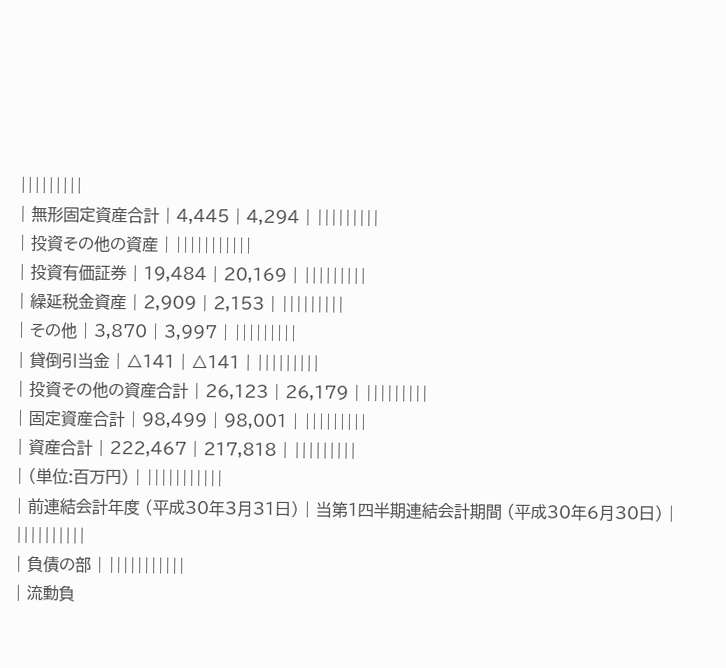|||||||||
| 無形固定資産合計 | 4,445 | 4,294 | |||||||||
| 投資その他の資産 | |||||||||||
| 投資有価証券 | 19,484 | 20,169 | |||||||||
| 繰延税金資産 | 2,909 | 2,153 | |||||||||
| その他 | 3,870 | 3,997 | |||||||||
| 貸倒引当金 | △141 | △141 | |||||||||
| 投資その他の資産合計 | 26,123 | 26,179 | |||||||||
| 固定資産合計 | 98,499 | 98,001 | |||||||||
| 資産合計 | 222,467 | 217,818 | |||||||||
| (単位:百万円) | |||||||||||
| 前連結会計年度 (平成30年3月31日) | 当第1四半期連結会計期間 (平成30年6月30日) | ||||||||||
| 負債の部 | |||||||||||
| 流動負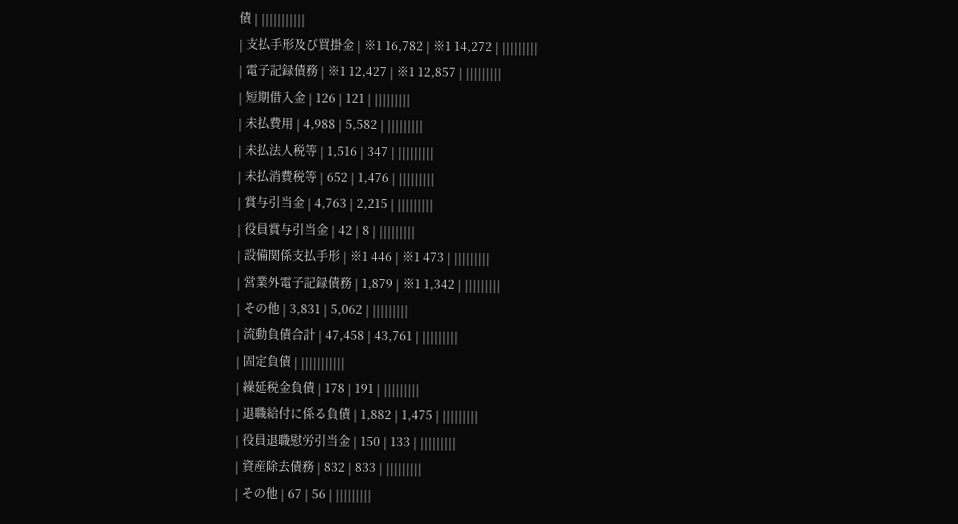債 | |||||||||||
| 支払手形及び買掛金 | ※1 16,782 | ※1 14,272 | |||||||||
| 電子記録債務 | ※1 12,427 | ※1 12,857 | |||||||||
| 短期借入金 | 126 | 121 | |||||||||
| 未払費用 | 4,988 | 5,582 | |||||||||
| 未払法人税等 | 1,516 | 347 | |||||||||
| 未払消費税等 | 652 | 1,476 | |||||||||
| 賞与引当金 | 4,763 | 2,215 | |||||||||
| 役員賞与引当金 | 42 | 8 | |||||||||
| 設備関係支払手形 | ※1 446 | ※1 473 | |||||||||
| 営業外電子記録債務 | 1,879 | ※1 1,342 | |||||||||
| その他 | 3,831 | 5,062 | |||||||||
| 流動負債合計 | 47,458 | 43,761 | |||||||||
| 固定負債 | |||||||||||
| 繰延税金負債 | 178 | 191 | |||||||||
| 退職給付に係る負債 | 1,882 | 1,475 | |||||||||
| 役員退職慰労引当金 | 150 | 133 | |||||||||
| 資産除去債務 | 832 | 833 | |||||||||
| その他 | 67 | 56 | |||||||||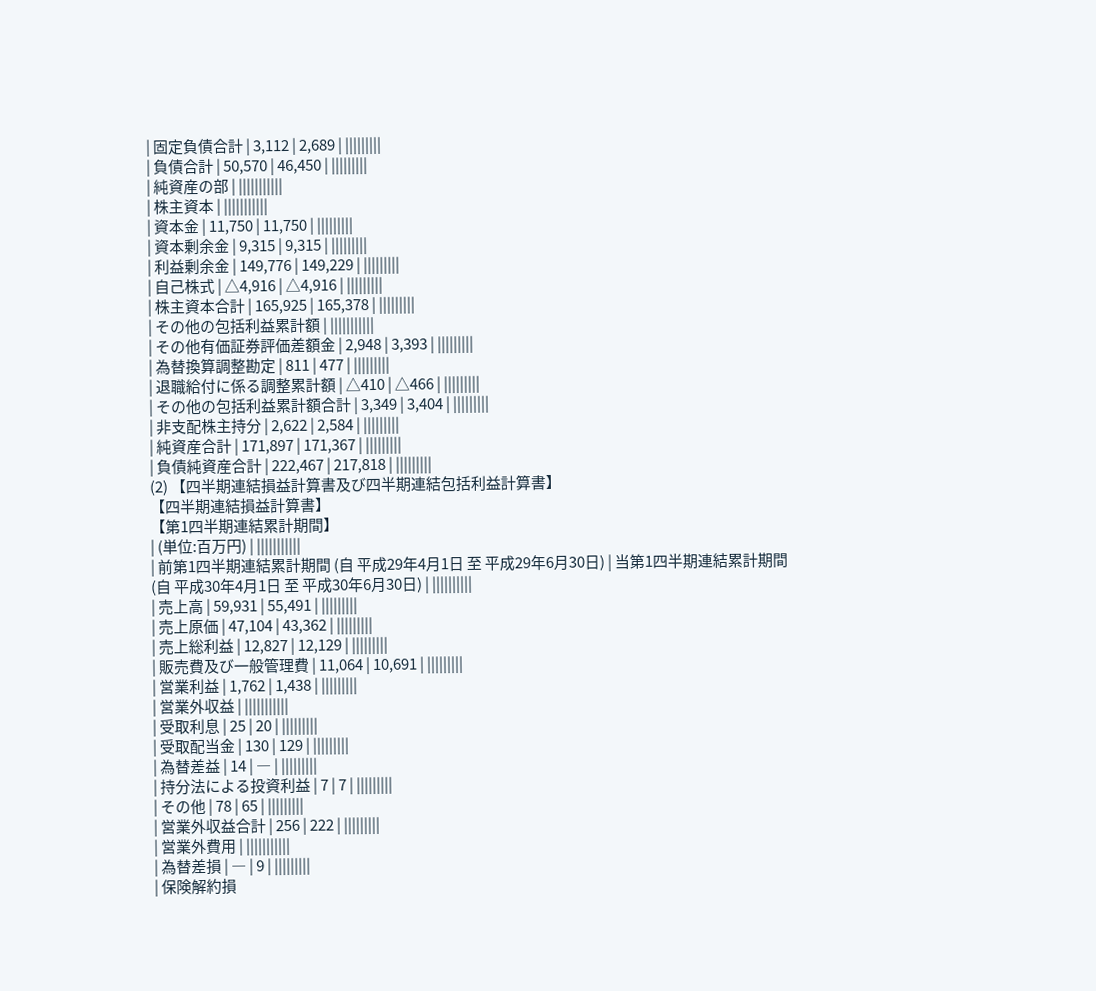| 固定負債合計 | 3,112 | 2,689 | |||||||||
| 負債合計 | 50,570 | 46,450 | |||||||||
| 純資産の部 | |||||||||||
| 株主資本 | |||||||||||
| 資本金 | 11,750 | 11,750 | |||||||||
| 資本剰余金 | 9,315 | 9,315 | |||||||||
| 利益剰余金 | 149,776 | 149,229 | |||||||||
| 自己株式 | △4,916 | △4,916 | |||||||||
| 株主資本合計 | 165,925 | 165,378 | |||||||||
| その他の包括利益累計額 | |||||||||||
| その他有価証券評価差額金 | 2,948 | 3,393 | |||||||||
| 為替換算調整勘定 | 811 | 477 | |||||||||
| 退職給付に係る調整累計額 | △410 | △466 | |||||||||
| その他の包括利益累計額合計 | 3,349 | 3,404 | |||||||||
| 非支配株主持分 | 2,622 | 2,584 | |||||||||
| 純資産合計 | 171,897 | 171,367 | |||||||||
| 負債純資産合計 | 222,467 | 217,818 | |||||||||
(2) 【四半期連結損益計算書及び四半期連結包括利益計算書】
【四半期連結損益計算書】
【第1四半期連結累計期間】
| (単位:百万円) | |||||||||||
| 前第1四半期連結累計期間 (自 平成29年4月1日 至 平成29年6月30日) | 当第1四半期連結累計期間 (自 平成30年4月1日 至 平成30年6月30日) | ||||||||||
| 売上高 | 59,931 | 55,491 | |||||||||
| 売上原価 | 47,104 | 43,362 | |||||||||
| 売上総利益 | 12,827 | 12,129 | |||||||||
| 販売費及び一般管理費 | 11,064 | 10,691 | |||||||||
| 営業利益 | 1,762 | 1,438 | |||||||||
| 営業外収益 | |||||||||||
| 受取利息 | 25 | 20 | |||||||||
| 受取配当金 | 130 | 129 | |||||||||
| 為替差益 | 14 | ― | |||||||||
| 持分法による投資利益 | 7 | 7 | |||||||||
| その他 | 78 | 65 | |||||||||
| 営業外収益合計 | 256 | 222 | |||||||||
| 営業外費用 | |||||||||||
| 為替差損 | ― | 9 | |||||||||
| 保険解約損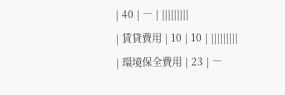| 40 | ― | |||||||||
| 賃貸費用 | 10 | 10 | |||||||||
| 環境保全費用 | 23 | ―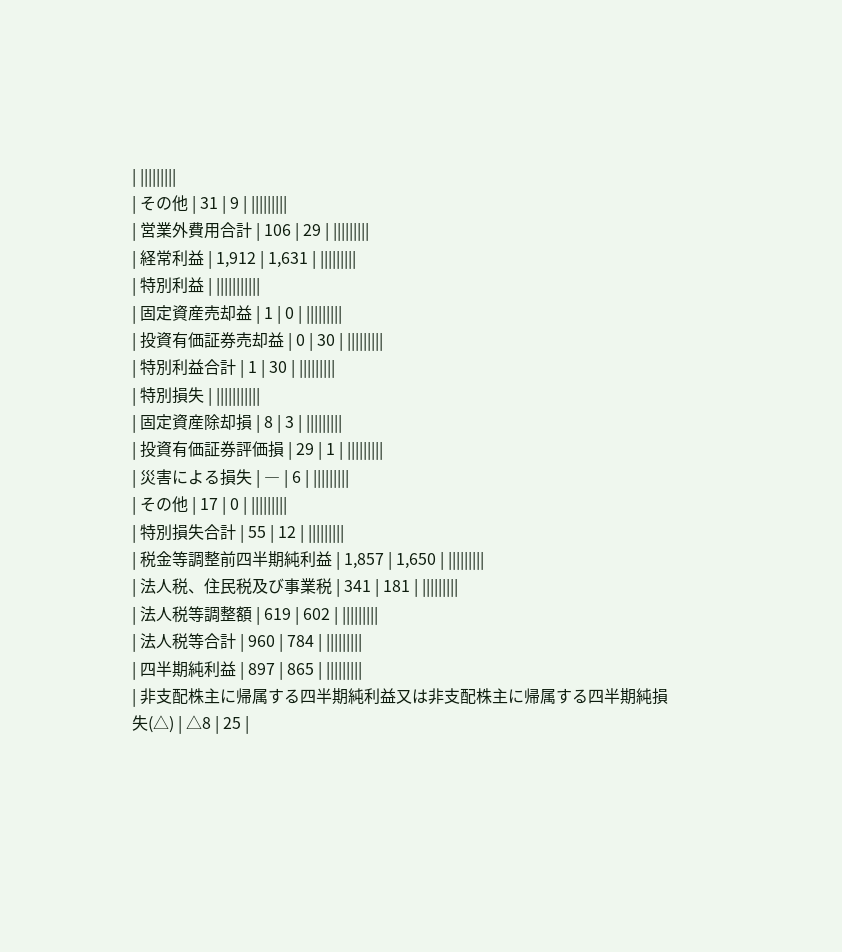| |||||||||
| その他 | 31 | 9 | |||||||||
| 営業外費用合計 | 106 | 29 | |||||||||
| 経常利益 | 1,912 | 1,631 | |||||||||
| 特別利益 | |||||||||||
| 固定資産売却益 | 1 | 0 | |||||||||
| 投資有価証券売却益 | 0 | 30 | |||||||||
| 特別利益合計 | 1 | 30 | |||||||||
| 特別損失 | |||||||||||
| 固定資産除却損 | 8 | 3 | |||||||||
| 投資有価証券評価損 | 29 | 1 | |||||||||
| 災害による損失 | ― | 6 | |||||||||
| その他 | 17 | 0 | |||||||||
| 特別損失合計 | 55 | 12 | |||||||||
| 税金等調整前四半期純利益 | 1,857 | 1,650 | |||||||||
| 法人税、住民税及び事業税 | 341 | 181 | |||||||||
| 法人税等調整額 | 619 | 602 | |||||||||
| 法人税等合計 | 960 | 784 | |||||||||
| 四半期純利益 | 897 | 865 | |||||||||
| 非支配株主に帰属する四半期純利益又は非支配株主に帰属する四半期純損失(△) | △8 | 25 |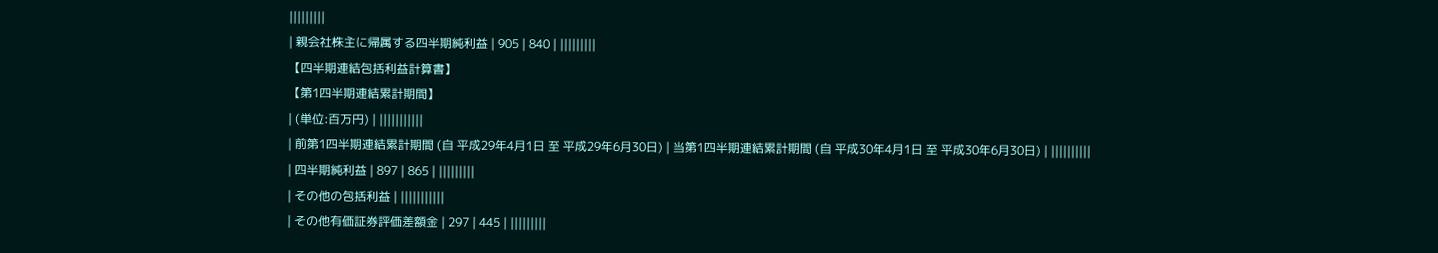|||||||||
| 親会社株主に帰属する四半期純利益 | 905 | 840 | |||||||||
【四半期連結包括利益計算書】
【第1四半期連結累計期間】
| (単位:百万円) | |||||||||||
| 前第1四半期連結累計期間 (自 平成29年4月1日 至 平成29年6月30日) | 当第1四半期連結累計期間 (自 平成30年4月1日 至 平成30年6月30日) | ||||||||||
| 四半期純利益 | 897 | 865 | |||||||||
| その他の包括利益 | |||||||||||
| その他有価証券評価差額金 | 297 | 445 | |||||||||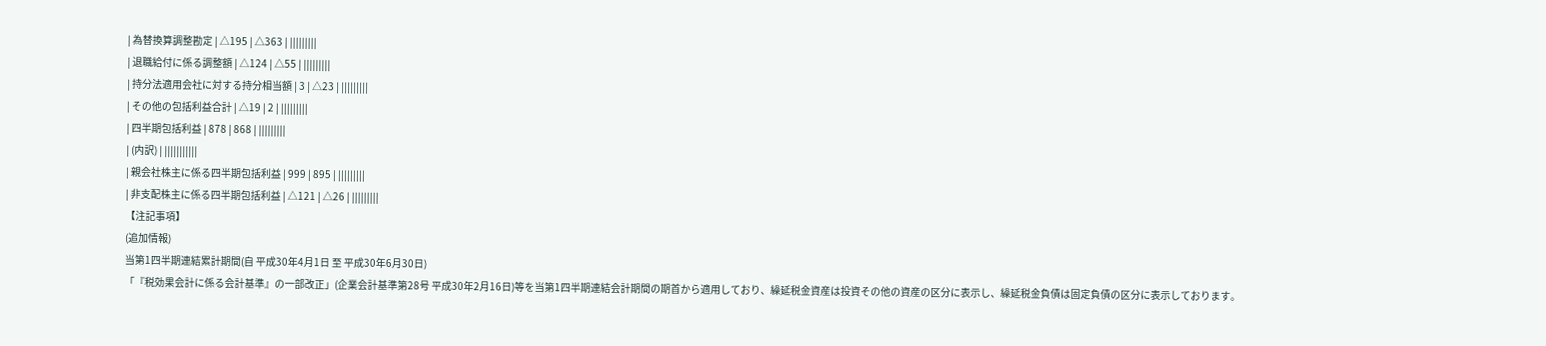| 為替換算調整勘定 | △195 | △363 | |||||||||
| 退職給付に係る調整額 | △124 | △55 | |||||||||
| 持分法適用会社に対する持分相当額 | 3 | △23 | |||||||||
| その他の包括利益合計 | △19 | 2 | |||||||||
| 四半期包括利益 | 878 | 868 | |||||||||
| (内訳) | |||||||||||
| 親会社株主に係る四半期包括利益 | 999 | 895 | |||||||||
| 非支配株主に係る四半期包括利益 | △121 | △26 | |||||||||
【注記事項】
(追加情報)
当第1四半期連結累計期間(自 平成30年4月1日 至 平成30年6月30日)
「『税効果会計に係る会計基準』の一部改正」(企業会計基準第28号 平成30年2月16日)等を当第1四半期連結会計期間の期首から適用しており、繰延税金資産は投資その他の資産の区分に表示し、繰延税金負債は固定負債の区分に表示しております。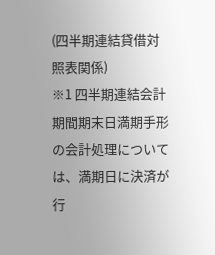(四半期連結貸借対照表関係)
※1 四半期連結会計期間期末日満期手形の会計処理については、満期日に決済が行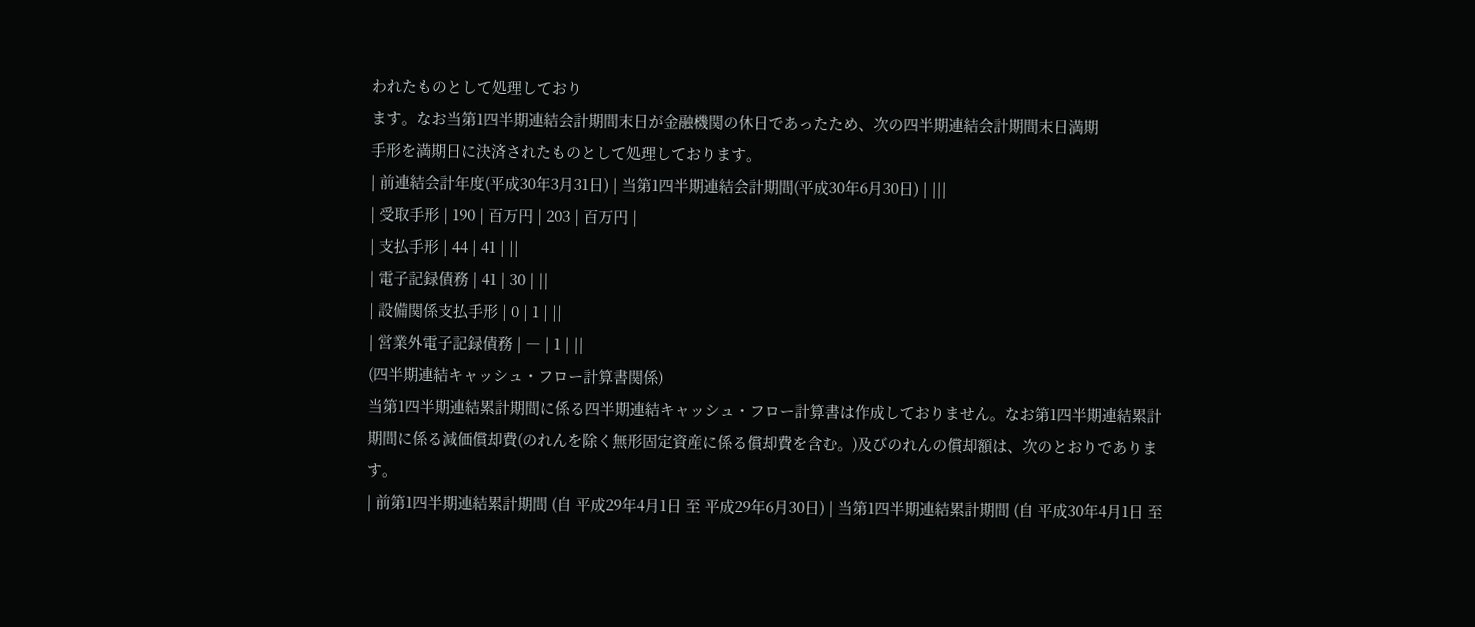われたものとして処理しており
ます。なお当第1四半期連結会計期間末日が金融機関の休日であったため、次の四半期連結会計期間末日満期
手形を満期日に決済されたものとして処理しております。
| 前連結会計年度(平成30年3月31日) | 当第1四半期連結会計期間(平成30年6月30日) | |||
| 受取手形 | 190 | 百万円 | 203 | 百万円 |
| 支払手形 | 44 | 41 | ||
| 電子記録債務 | 41 | 30 | ||
| 設備関係支払手形 | 0 | 1 | ||
| 営業外電子記録債務 | ― | 1 | ||
(四半期連結キャッシュ・フロー計算書関係)
当第1四半期連結累計期間に係る四半期連結キャッシュ・フロー計算書は作成しておりません。なお第1四半期連結累計期間に係る減価償却費(のれんを除く無形固定資産に係る償却費を含む。)及びのれんの償却額は、次のとおりであります。
| 前第1四半期連結累計期間 (自 平成29年4月1日 至 平成29年6月30日) | 当第1四半期連結累計期間 (自 平成30年4月1日 至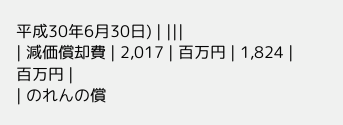平成30年6月30日) | |||
| 減価償却費 | 2,017 | 百万円 | 1,824 | 百万円 |
| のれんの償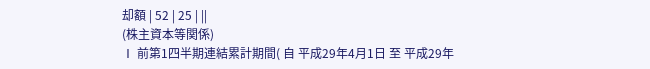却額 | 52 | 25 | ||
(株主資本等関係)
Ⅰ 前第1四半期連結累計期間( 自 平成29年4月1日 至 平成29年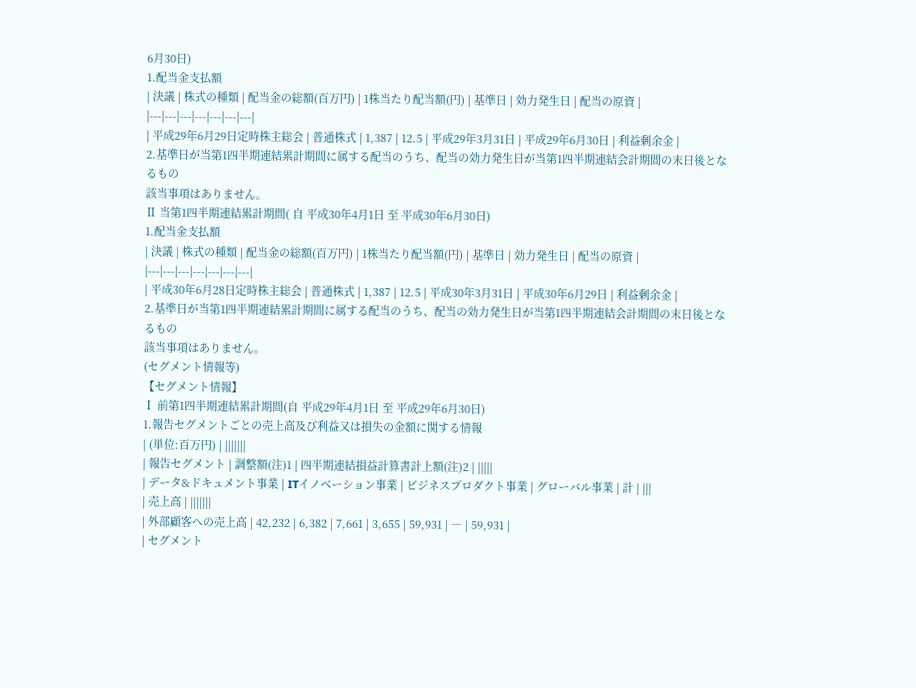6月30日)
1.配当金支払額
| 決議 | 株式の種類 | 配当金の総額(百万円) | 1株当たり配当額(円) | 基準日 | 効力発生日 | 配当の原資 |
|---|---|---|---|---|---|---|
| 平成29年6月29日定時株主総会 | 普通株式 | 1,387 | 12.5 | 平成29年3月31日 | 平成29年6月30日 | 利益剰余金 |
2.基準日が当第1四半期連結累計期間に属する配当のうち、配当の効力発生日が当第1四半期連結会計期間の末日後となるもの
該当事項はありません。
Ⅱ 当第1四半期連結累計期間( 自 平成30年4月1日 至 平成30年6月30日)
1.配当金支払額
| 決議 | 株式の種類 | 配当金の総額(百万円) | 1株当たり配当額(円) | 基準日 | 効力発生日 | 配当の原資 |
|---|---|---|---|---|---|---|
| 平成30年6月28日定時株主総会 | 普通株式 | 1,387 | 12.5 | 平成30年3月31日 | 平成30年6月29日 | 利益剰余金 |
2.基準日が当第1四半期連結累計期間に属する配当のうち、配当の効力発生日が当第1四半期連結会計期間の末日後となるもの
該当事項はありません。
(セグメント情報等)
【セグメント情報】
Ⅰ 前第1四半期連結累計期間(自 平成29年4月1日 至 平成29年6月30日)
1.報告セグメントごとの売上高及び利益又は損失の金額に関する情報
| (単位:百万円) | |||||||
| 報告セグメント | 調整額(注)1 | 四半期連結損益計算書計上額(注)2 | |||||
| データ&ドキュメント事業 | ITイノベーション事業 | ビジネスプロダクト事業 | グローバル事業 | 計 | |||
| 売上高 | |||||||
| 外部顧客への売上高 | 42,232 | 6,382 | 7,661 | 3,655 | 59,931 | ― | 59,931 |
| セグメント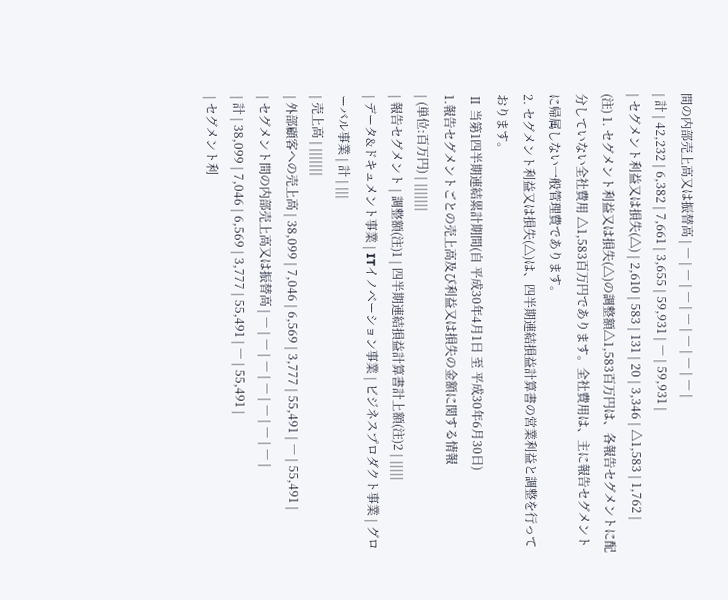間の内部売上高又は振替高 | ― | ― | ― | ― | ― | ― | ― |
| 計 | 42,232 | 6,382 | 7,661 | 3,655 | 59,931 | ― | 59,931 |
| セグメント利益又は損失(△) | 2,610 | 583 | 131 | 20 | 3,346 | △1,583 | 1,762 |
(注) 1. セグメント利益又は損失(△)の調整額△1,583百万円は、各報告セグメントに配分していない全社費用 △1,583百万円であります。全社費用は、主に報告セグメントに帰属しない一般管理費であります。
2. セグメント利益又は損失(△)は、四半期連結損益計算書の営業利益と調整を行っております。
Ⅱ 当第1四半期連結累計期間(自 平成30年4月1日 至 平成30年6月30日)
1.報告セグメントごとの売上高及び利益又は損失の金額に関する情報
| (単位:百万円) | |||||||
| 報告セグメント | 調整額(注)1 | 四半期連結損益計算書計上額(注)2 | |||||
| データ&ドキュメント事業 | ITイノベーション事業 | ビジネスプロダクト事業 | グローバル事業 | 計 | |||
| 売上高 | |||||||
| 外部顧客への売上高 | 38,099 | 7,046 | 6,569 | 3,777 | 55,491 | ― | 55,491 |
| セグメント間の内部売上高又は振替高 | ― | ― | ― | ― | ― | ― | ― |
| 計 | 38,099 | 7,046 | 6,569 | 3,777 | 55,491 | ― | 55,491 |
| セグメント利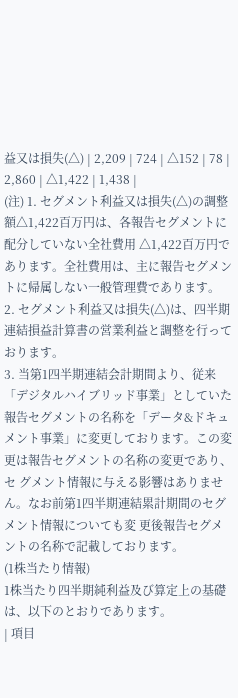益又は損失(△) | 2,209 | 724 | △152 | 78 | 2,860 | △1,422 | 1,438 |
(注) 1. セグメント利益又は損失(△)の調整額△1,422百万円は、各報告セグメントに配分していない全社費用 △1,422百万円であります。全社費用は、主に報告セグメントに帰属しない一般管理費であります。
2. セグメント利益又は損失(△)は、四半期連結損益計算書の営業利益と調整を行っております。
3. 当第1四半期連結会計期間より、従来「デジタルハイブリッド事業」としていた報告セグメントの名称を「データ&ドキュメント事業」に変更しております。この変更は報告セグメントの名称の変更であり、セ グメント情報に与える影響はありません。なお前第1四半期連結累計期間のセグメント情報についても変 更後報告セグメントの名称で記載しております。
(1株当たり情報)
1株当たり四半期純利益及び算定上の基礎は、以下のとおりであります。
| 項目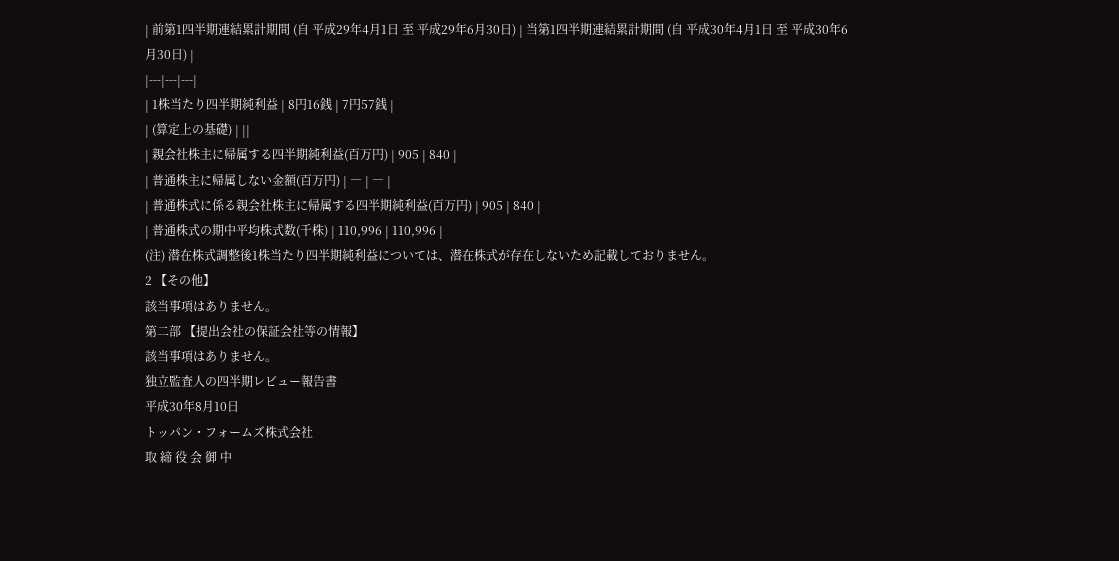| 前第1四半期連結累計期間 (自 平成29年4月1日 至 平成29年6月30日) | 当第1四半期連結累計期間 (自 平成30年4月1日 至 平成30年6月30日) |
|---|---|---|
| 1株当たり四半期純利益 | 8円16銭 | 7円57銭 |
| (算定上の基礎) | ||
| 親会社株主に帰属する四半期純利益(百万円) | 905 | 840 |
| 普通株主に帰属しない金額(百万円) | ― | ― |
| 普通株式に係る親会社株主に帰属する四半期純利益(百万円) | 905 | 840 |
| 普通株式の期中平均株式数(千株) | 110,996 | 110,996 |
(注) 潜在株式調整後1株当たり四半期純利益については、潜在株式が存在しないため記載しておりません。
2 【その他】
該当事項はありません。
第二部 【提出会社の保証会社等の情報】
該当事項はありません。
独立監査人の四半期レビュー報告書
平成30年8月10日
トッパン・フォームズ株式会社
取 締 役 会 御 中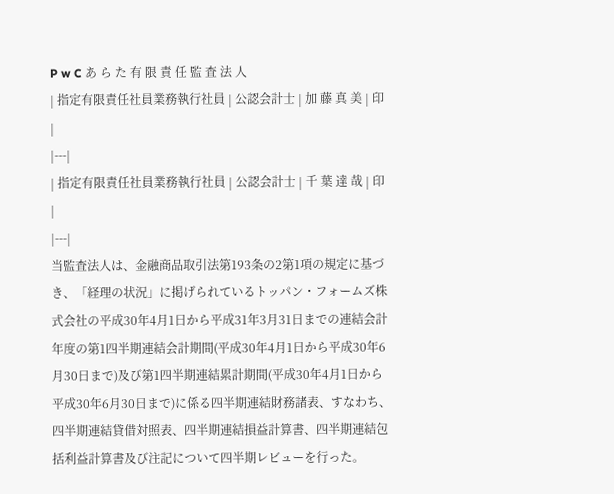P w C あ ら た 有 限 責 任 監 査 法 人
| 指定有限責任社員業務執行社員 | 公認会計士 | 加 藤 真 美 | 印 |
|---|
| 指定有限責任社員業務執行社員 | 公認会計士 | 千 葉 達 哉 | 印 |
|---|
当監査法人は、金融商品取引法第193条の2第1項の規定に基づき、「経理の状況」に掲げられているトッパン・フォームズ株式会社の平成30年4月1日から平成31年3月31日までの連結会計年度の第1四半期連結会計期間(平成30年4月1日から平成30年6月30日まで)及び第1四半期連結累計期間(平成30年4月1日から平成30年6月30日まで)に係る四半期連結財務諸表、すなわち、四半期連結貸借対照表、四半期連結損益計算書、四半期連結包括利益計算書及び注記について四半期レビューを行った。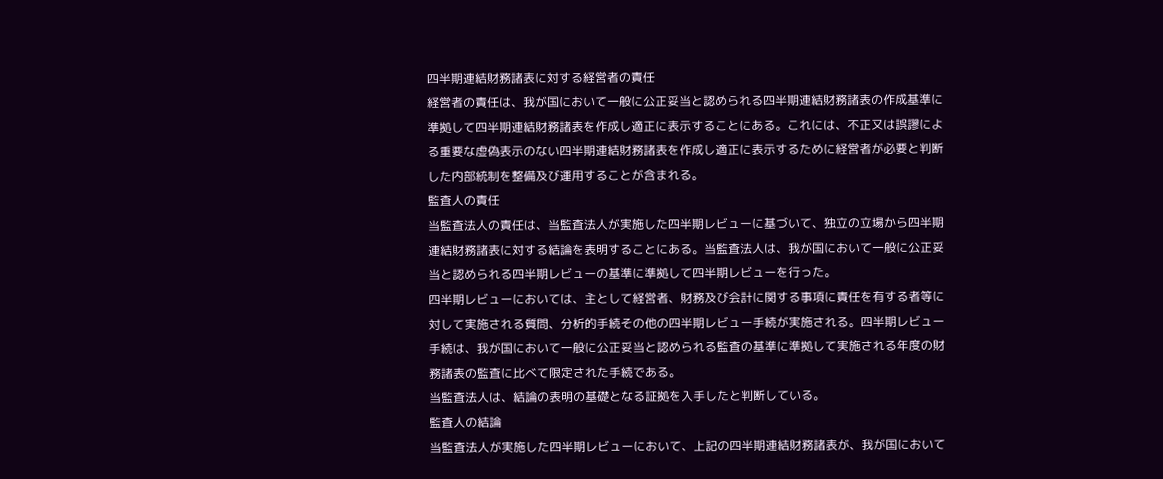四半期連結財務諸表に対する経営者の責任
経営者の責任は、我が国において一般に公正妥当と認められる四半期連結財務諸表の作成基準に準拠して四半期連結財務諸表を作成し適正に表示することにある。これには、不正又は誤謬による重要な虚偽表示のない四半期連結財務諸表を作成し適正に表示するために経営者が必要と判断した内部統制を整備及び運用することが含まれる。
監査人の責任
当監査法人の責任は、当監査法人が実施した四半期レビューに基づいて、独立の立場から四半期連結財務諸表に対する結論を表明することにある。当監査法人は、我が国において一般に公正妥当と認められる四半期レビューの基準に準拠して四半期レビューを行った。
四半期レビューにおいては、主として経営者、財務及び会計に関する事項に責任を有する者等に対して実施される質問、分析的手続その他の四半期レビュー手続が実施される。四半期レビュー手続は、我が国において一般に公正妥当と認められる監査の基準に準拠して実施される年度の財務諸表の監査に比べて限定された手続である。
当監査法人は、結論の表明の基礎となる証拠を入手したと判断している。
監査人の結論
当監査法人が実施した四半期レビューにおいて、上記の四半期連結財務諸表が、我が国において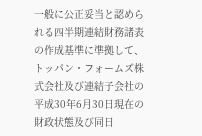一般に公正妥当と認められる四半期連結財務諸表の作成基準に準拠して、トッパン・フォームズ株式会社及び連結子会社の平成30年6月30日現在の財政状態及び同日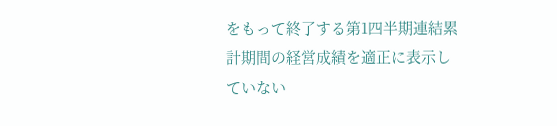をもって終了する第1四半期連結累計期間の経営成績を適正に表示していない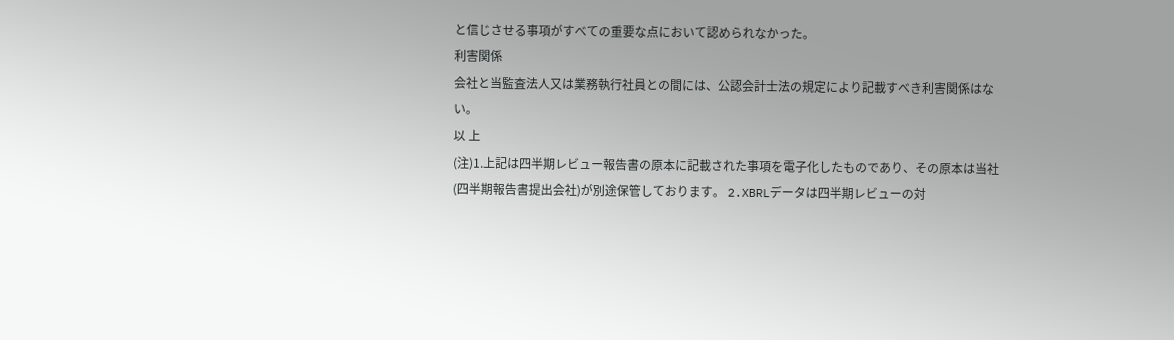と信じさせる事項がすべての重要な点において認められなかった。
利害関係
会社と当監査法人又は業務執行社員との間には、公認会計士法の規定により記載すべき利害関係はない。
以 上
(注)1.上記は四半期レビュー報告書の原本に記載された事項を電子化したものであり、その原本は当社(四半期報告書提出会社)が別途保管しております。 2.XBRLデータは四半期レビューの対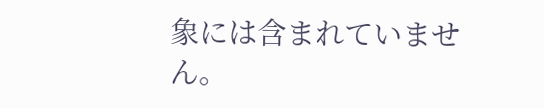象には含まれていません。